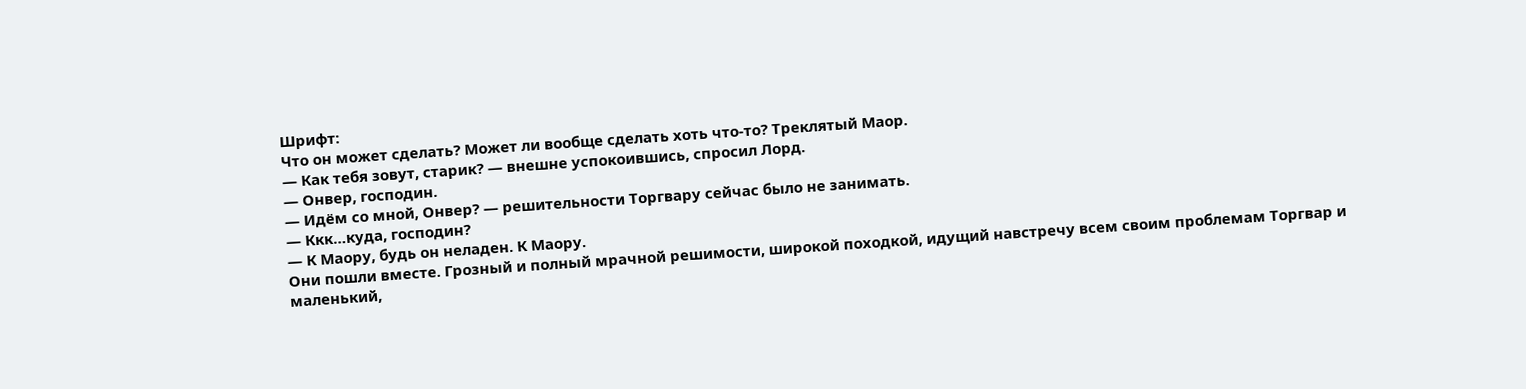Шрифт:
Что он может сделать? Может ли вообще сделать хоть что-то? Треклятый Маор.
— Как тебя зовут, старик? — внешне успокоившись, спросил Лорд.
— Онвер, господин.
— Идём со мной, Онвер? — решительности Торгвару сейчас было не занимать.
— Ккк…куда, господин?
— К Маору, будь он неладен. К Маору.
Они пошли вместе. Грозный и полный мрачной решимости, широкой походкой, идущий навстречу всем своим проблемам Торгвар и маленький,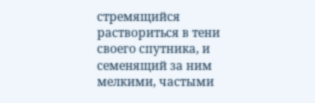стремящийся раствориться в тени своего спутника, и семенящий за ним мелкими, частыми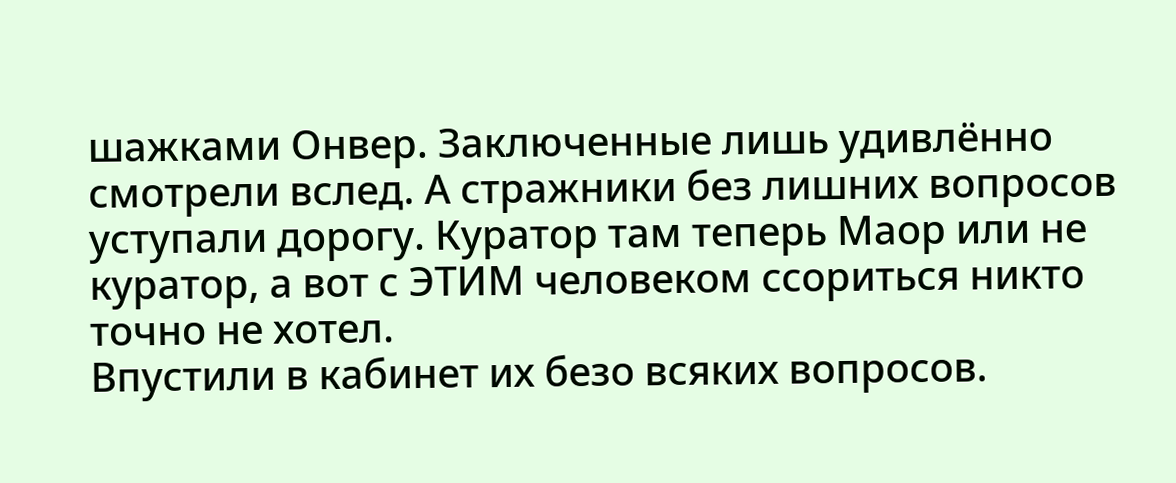шажками Онвер. Заключенные лишь удивлённо смотрели вслед. А стражники без лишних вопросов уступали дорогу. Куратор там теперь Маор или не куратор, а вот с ЭТИМ человеком ссориться никто точно не хотел.
Впустили в кабинет их безо всяких вопросов.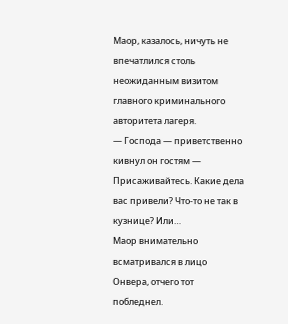Маор, казалось, ничуть не впечатлился столь неожиданным визитом главного криминального авторитета лагеря.
— Господа — приветственно кивнул он гостям — Присаживайтесь. Какие дела вас привели? Что-то не так в кузнице? Или…
Маор внимательно всматривался в лицо Онвера, отчего тот побледнел.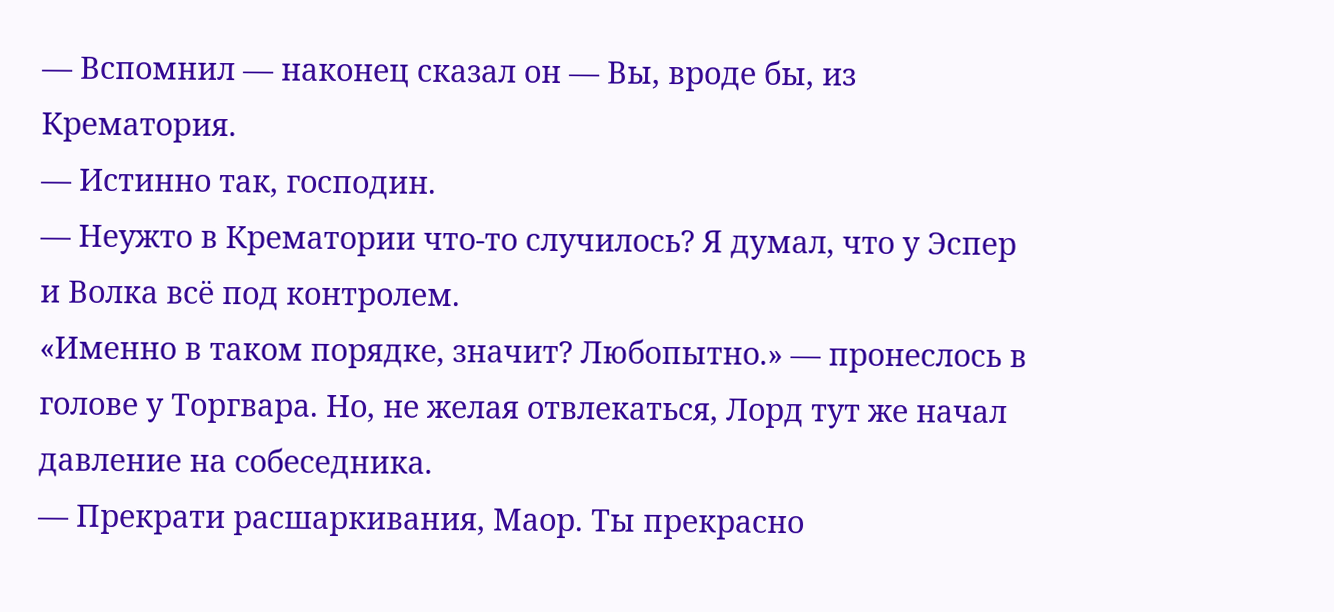— Вспомнил — наконец сказал он — Вы, вроде бы, из Крематория.
— Истинно так, господин.
— Неужто в Крематории что-то случилось? Я думал, что у Эспер и Волка всё под контролем.
«Именно в таком порядке, значит? Любопытно.» — пронеслось в голове у Торгвара. Но, не желая отвлекаться, Лорд тут же начал давление на собеседника.
— Прекрати расшаркивания, Маор. Ты прекрасно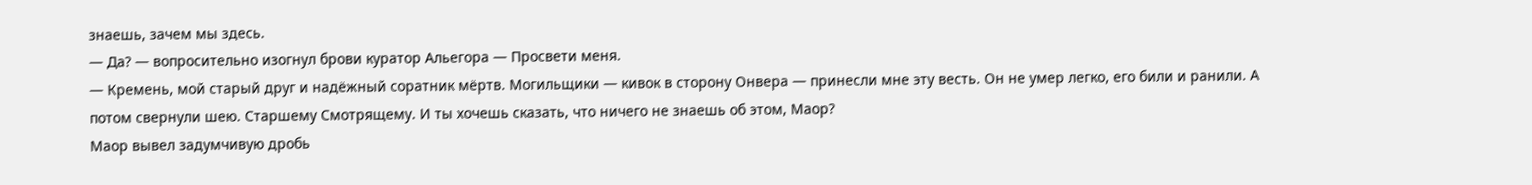знаешь, зачем мы здесь.
— Да? — вопросительно изогнул брови куратор Альегора — Просвети меня.
— Кремень, мой старый друг и надёжный соратник мёртв. Могильщики — кивок в сторону Онвера — принесли мне эту весть. Он не умер легко, его били и ранили. А потом свернули шею. Старшему Смотрящему. И ты хочешь сказать, что ничего не знаешь об этом, Маор?
Маор вывел задумчивую дробь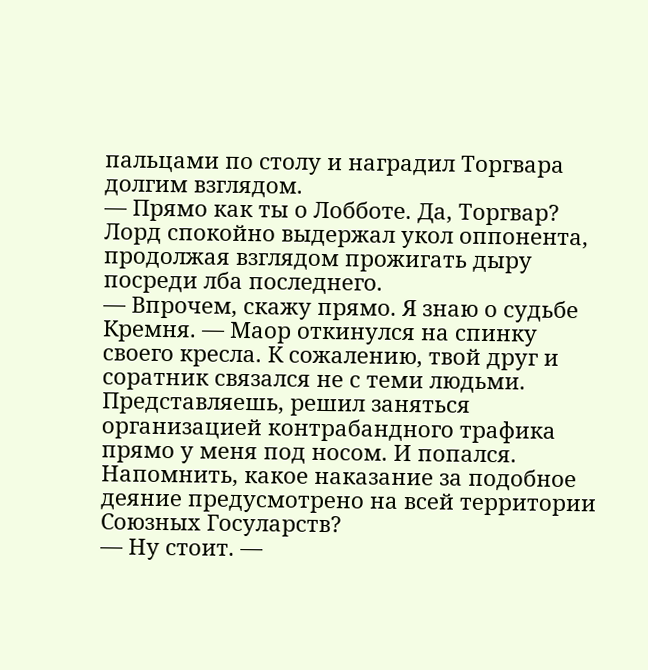пальцами по столу и наградил Торгвара долгим взглядом.
— Прямо как ты о Лобботе. Да, Торгвар?
Лорд спокойно выдержал укол оппонента, продолжая взглядом прожигать дыру посреди лба последнего.
— Впрочем, скажу прямо. Я знаю о судьбе Кремня. — Маор откинулся на спинку своего кресла. К сожалению, твой друг и соратник связался не с теми людьми. Представляешь, решил заняться организацией контрабандного трафика прямо у меня под носом. И попался. Напомнить, какое наказание за подобное деяние предусмотрено на всей территории Союзных Госуларств?
— Ну стоит. —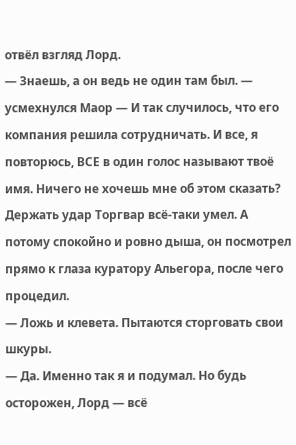отвёл взгляд Лорд.
— Знаешь, а он ведь не один там был. — усмехнулся Маор — И так случилось, что его компания решила сотрудничать. И все, я повторюсь, ВСЕ в один голос называют твоё имя. Ничего не хочешь мне об этом сказать?
Держать удар Торгвар всё-таки умел. А потому спокойно и ровно дыша, он посмотрел прямо к глаза куратору Альегора, после чего процедил.
— Ложь и клевета. Пытаются сторговать свои шкуры.
— Да. Именно так я и подумал. Но будь осторожен, Лорд — всё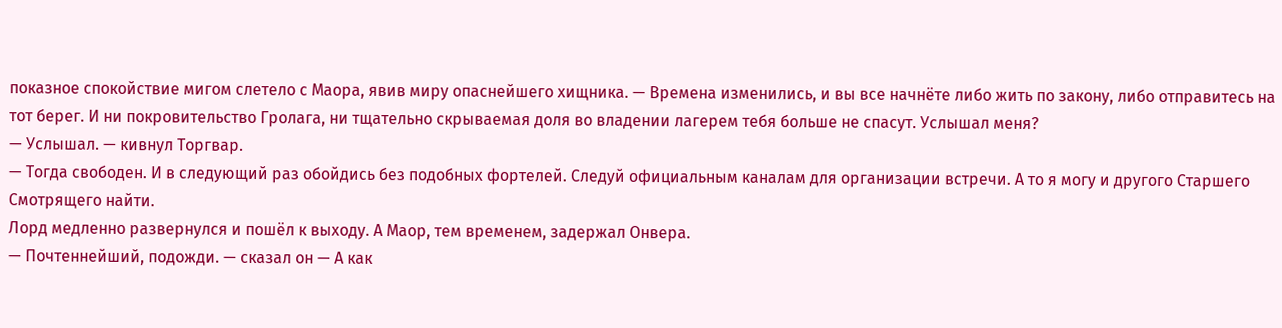показное спокойствие мигом слетело с Маора, явив миру опаснейшего хищника. — Времена изменились, и вы все начнёте либо жить по закону, либо отправитесь на тот берег. И ни покровительство Гролага, ни тщательно скрываемая доля во владении лагерем тебя больше не спасут. Услышал меня?
— Услышал. — кивнул Торгвар.
— Тогда свободен. И в следующий раз обойдись без подобных фортелей. Следуй официальным каналам для организации встречи. А то я могу и другого Старшего Смотрящего найти.
Лорд медленно развернулся и пошёл к выходу. А Маор, тем временем, задержал Онвера.
— Почтеннейший, подожди. — сказал он — А как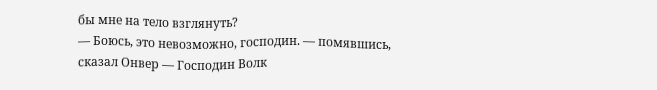бы мне на тело взглянуть?
— Боюсь, это невозможно, господин. — помявшись, сказал Онвер — Господин Волк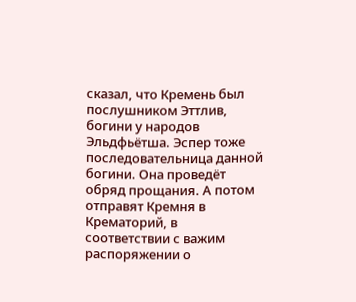сказал, что Кремень был послушником Эттлив, богини у народов Эльдфьётша. Эспер тоже последовательница данной богини. Она проведёт обряд прощания. А потом отправят Кремня в Крематорий, в соответствии с важим распоряжении о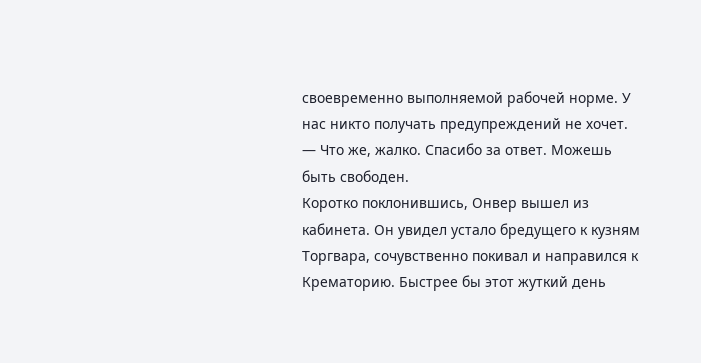своевременно выполняемой рабочей норме. У нас никто получать предупреждений не хочет.
— Что же, жалко. Спасибо за ответ. Можешь быть свободен.
Коротко поклонившись, Онвер вышел из кабинета. Он увидел устало бредущего к кузням Торгвара, сочувственно покивал и направился к Крематорию. Быстрее бы этот жуткий день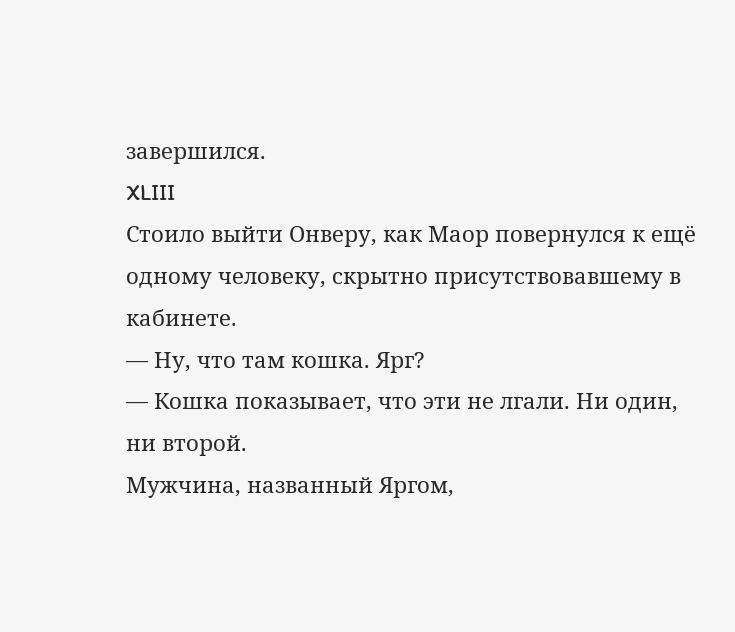завершился.
XLIII
Стоило выйти Онверу, как Маор повернулся к ещё одному человеку, скрытно присутствовавшему в кабинете.
— Ну, что там кошка. Ярг?
— Кошка показывает, что эти не лгали. Ни один, ни второй.
Мужчина, названный Яргом,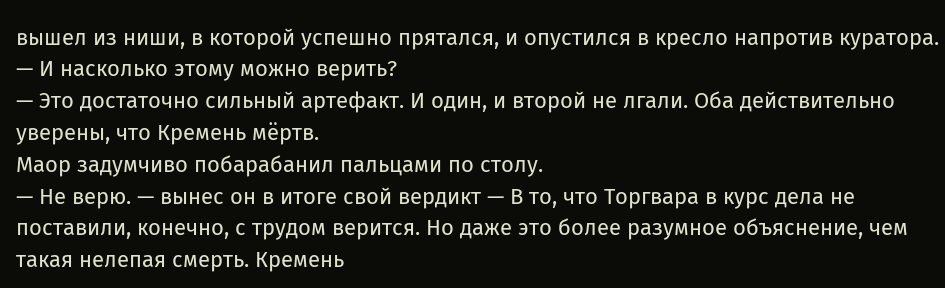вышел из ниши, в которой успешно прятался, и опустился в кресло напротив куратора.
— И насколько этому можно верить?
— Это достаточно сильный артефакт. И один, и второй не лгали. Оба действительно уверены, что Кремень мёртв.
Маор задумчиво побарабанил пальцами по столу.
— Не верю. — вынес он в итоге свой вердикт — В то, что Торгвара в курс дела не поставили, конечно, с трудом верится. Но даже это более разумное объяснение, чем такая нелепая смерть. Кремень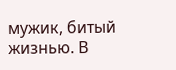мужик, битый жизнью. В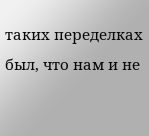таких переделках был, что нам и не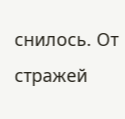снилось. От стражей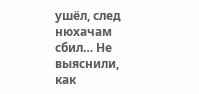ушёл, след нюхачам сбил… Не выяснили, как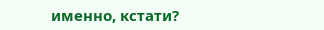именно, кстати?